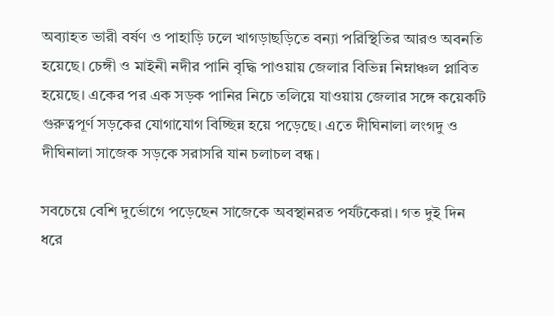অব্যাহত ভারী বর্ষণ ও পাহাড়ি ঢলে খাগড়াছড়িতে বন্যা পরিস্থিতির আরও অবনতি হয়েছে। চেঙ্গী ও মাইনী নদীর পানি বৃদ্ধি পাওয়ায় জেলার বিভিন্ন নিম্নাঞ্চল প্লাবিত হয়েছে। একের পর এক সড়ক পানির নিচে তলিয়ে যাওয়ায় জেলার সঙ্গে কয়েকটি গুরুত্বপূর্ণ সড়কের যোগাযোগ বিচ্ছিন্ন হয়ে পড়েছে। এতে দীঘিনালা লংগদু ও দীঘিনালা সাজেক সড়কে সরাসরি যান চলাচল বন্ধ।

সবচেয়ে বেশি দুর্ভোগে পড়েছেন সাজেকে অবস্থানরত পর্যটকেরা। গত দুই দিন ধরে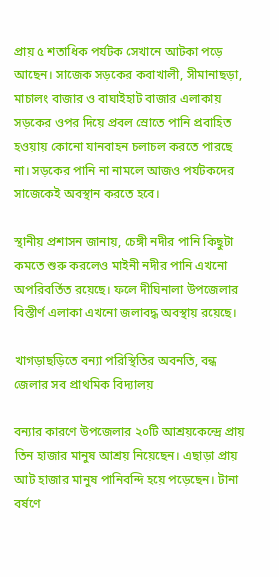প্রায় ৫ শতাধিক পর্যটক সেখানে আটকা পড়ে আছেন। সাজেক সড়কের কবাখালী, সীমানাছড়া, মাচালং বাজার ও বাঘাইহাট বাজার এলাকায় সড়কের ওপর দিয়ে প্রবল স্রোতে পানি প্রবাহিত হওয়ায় কোনো যানবাহন চলাচল করতে পারছে না। সড়কের পানি না নামলে আজও পর্যটকদের সাজেকেই অবস্থান করতে হবে।

স্থানীয় প্রশাসন জানায়, চেঙ্গী নদীর পানি কিছুটা কমতে শুরু করলেও মাইনী নদীর পানি এখনো অপরিবর্তিত রয়েছে। ফলে দীঘিনালা উপজেলার বিস্তীর্ণ এলাকা এখনো জলাবদ্ধ অবস্থায় রয়েছে।

খাগড়াছড়িতে বন্যা পরিস্থিতির অবনতি, বন্ধ জেলার সব প্রাথমিক বিদ্যালয়

বন্যার কারণে উপজেলার ২০টি আশ্রয়কেন্দ্রে প্রায় তিন হাজার মানুষ আশ্রয় নিয়েছেন। এছাড়া প্রায় আট হাজার মানুষ পানিবন্দি হয়ে পড়েছেন। টানা বর্ষণে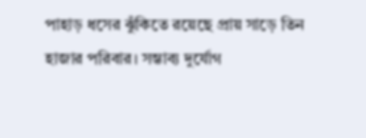পাহাড় ধসের ঝুঁকিতে রয়েছে প্রায় সাড়ে তিন হাজার পরিবার। সম্ভাব্য দুর্যোগ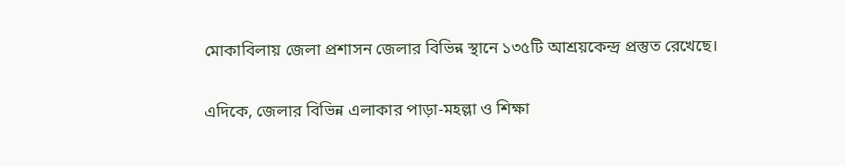মোকাবিলায় জেলা প্রশাসন জেলার বিভিন্ন স্থানে ১৩৫টি আশ্রয়কেন্দ্র প্রস্তুত রেখেছে।

এদিকে, জেলার বিভিন্ন এলাকার পাড়া-মহল্লা ও শিক্ষা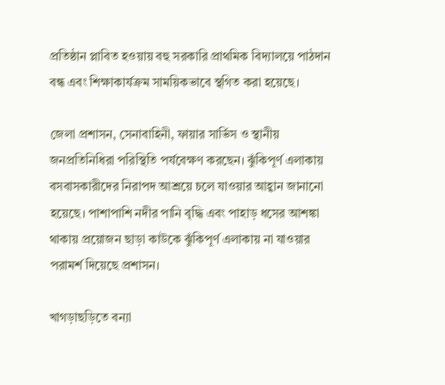প্রতিষ্ঠান প্লাবিত হওয়ায় বহু সরকারি প্রাথমিক বিদ্যালয়ে পাঠদান বন্ধ এবং শিক্ষাকার্যক্রম সাময়িকভাবে স্থগিত করা হয়েছে।

জেলা প্রশাসন, সেনাবাহিনী, ফায়ার সার্ভিস ও স্থানীয় জনপ্রতিনিধিরা পরিস্থিতি পর্যবেক্ষণ করছেন। ঝুঁকিপূর্ণ এলাকায় বসবাসকারীদের নিরাপদ আশ্রয়ে চলে যাওয়ার আহ্বান জানানো হয়েছে। পাশাপাশি নদীর পানি বৃদ্ধি এবং পাহাড় ধসের আশঙ্কা থাকায় প্রয়োজন ছাড়া কাউকে ঝুঁকিপূর্ণ এলাকায় না যাওয়ার পরামর্শ দিয়েছে প্রশাসন।

খাগড়াছড়িতে বন্যা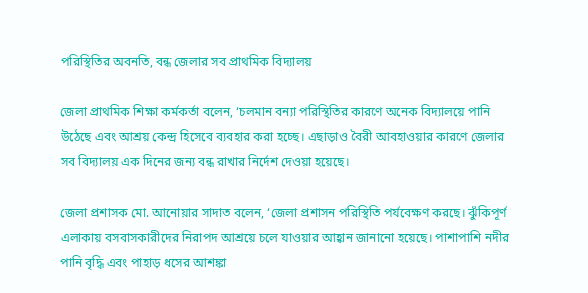পরিস্থিতির অবনতি, বন্ধ জেলার সব প্রাথমিক বিদ্যালয়

জেলা প্রাথমিক শিক্ষা কর্মকর্তা বলেন, ‘চলমান বন্যা পরিস্থিতির কারণে অনেক বিদ্যালয়ে পানি উঠেছে এবং আশ্রয় কেন্দ্র হিসেবে ব্যবহার করা হচ্ছে। এছাড়াও বৈরী আবহাওয়ার কারণে জেলার সব বিদ্যালয় এক দিনের জন্য বন্ধ রাখার নির্দেশ দেওয়া হয়েছে।

জেলা প্রশাসক মো. আনোয়ার সাদাত বলেন, ‘জেলা প্রশাসন পরিস্থিতি পর্যবেক্ষণ করছে। ঝুঁকিপূর্ণ এলাকায় বসবাসকারীদের নিরাপদ আশ্রয়ে চলে যাওয়ার আহ্বান জানানো হয়েছে। পাশাপাশি নদীর পানি বৃদ্ধি এবং পাহাড় ধসের আশঙ্কা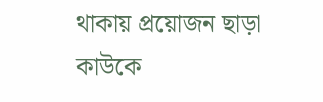থাকায় প্রয়োজন ছাড়া কাউকে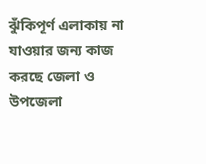ঝুঁকিপূর্ণ এলাকায় না যাওয়ার জন্য কাজ করছে জেলা ও উপজেলা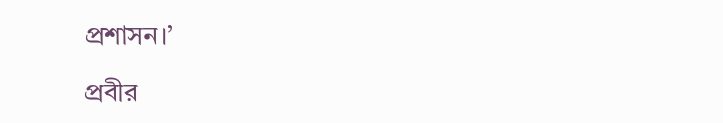প্রশাসন।’

প্রবীর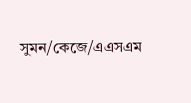সুমন/কেজে/এএসএম